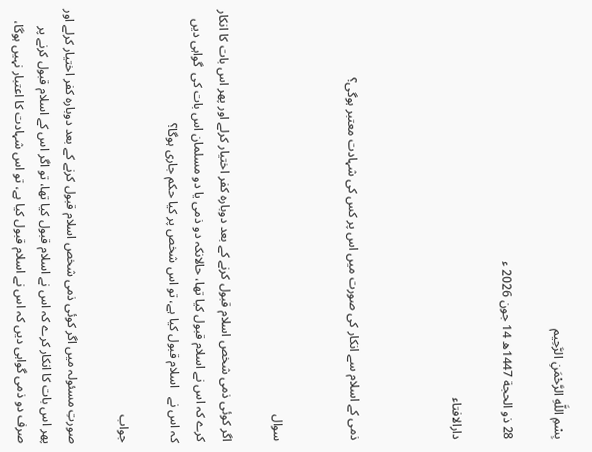بِسْمِ اللَّهِ الرَّحْمَنِ الرَّحِيم

28 ذو الحجة 1447ھ 14 جون 2026 ء

دارالافتاء



ذمی کے اسلام سے انکار کی صورت میں اس پر کس کی شہادت معتبر ہوگی؟


سوال

اگر کوئی ذمی شخص اسلام قبول کرنے کے بعد دوبارہ کفر اختیار کرلے اور پھر اس بات کا انکار کرے کہ اس نے اسلام قبول کیا تھا، حالانکہ دو ذمی یا دو مسلمان اس بات کی  گواہی دیں  کہ اس نے   اسلام قبول کیا ہے، تو اس شخص پر کیا حکم جاری ہوگا؟

جواب

صورتِ مسئولہ میں اگر کوئی ذمی شخص اسلام قبول کرنے کے بعد دوبارہ کفر اختیار کرلے اور پھر اس بات کا انکار کرے کہ اس نے اسلام قبول کیا تھا، تو اگر اس کے اسلام قبول کرنے پر صرف دو ذمی گواہی دیں کہ اس نے اسلام قبول کیا ہے، تو اس شہادت کا اعتبار نہیں ہوگا،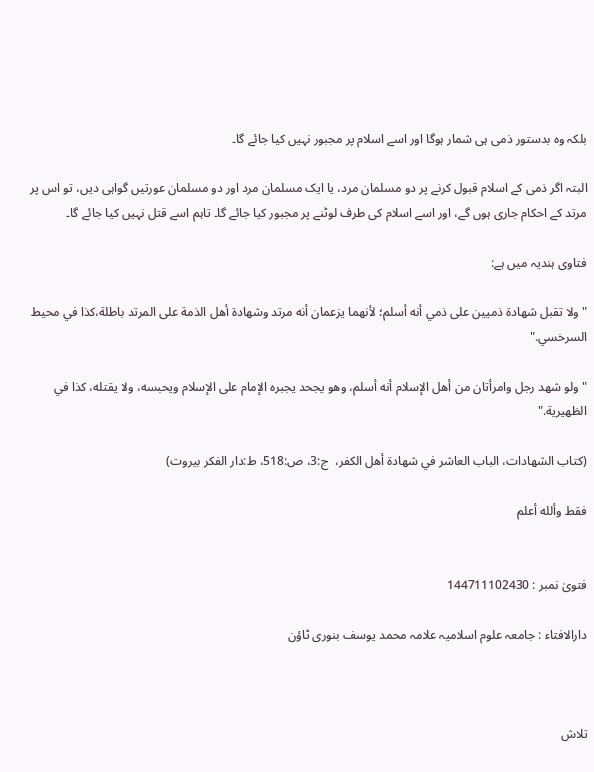بلکہ وہ بدستور ذمی ہی شمار ہوگا اور اسے اسلام پر مجبور نہیں کیا جائے گا۔

البتہ اگر ذمی کے اسلام قبول کرنے پر دو مسلمان مرد، یا ایک مسلمان مرد اور دو مسلمان عورتیں گواہی دیں، تو اس پر مرتد کے احکام جاری ہوں گے، اور اسے اسلام کی طرف لوٹنے پر مجبور کیا جائے گا۔ تاہم اسے قتل نہیں کیا جائے گا۔

فتاوی ہندیہ میں ہے:

"ولا تقبل شهادة ذميين على ذمي أنه أسلم؛ لأنهما يزعمان أنه مرتد وشهادة أهل الذمة على المرتد باطلة،كذا في محيط السرخسي."

"ولو شهد رجل وامرأتان من أهل الإسلام أنه أسلم، وهو يجحد يجبره الإمام على الإسلام ويحبسه، ولا يقتله، كذا في الظهيرية."

(كتاب الشهادات، الباب العاشر في شهادة أهل الكفر،  ج:3، ص:518، ط:دار الفكر بيروت)

فقط وألله أعلم


فتویٰ نمبر : 144711102430

دارالافتاء : جامعہ علوم اسلامیہ علامہ محمد یوسف بنوری ٹاؤن



تلاش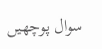سوال پوچھیں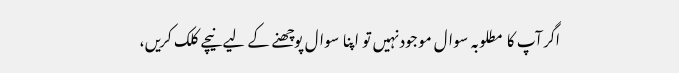اگر آپ کا مطلوبہ سوال موجود نہیں تو اپنا سوال پوچھنے کے لیے نیچے کلک کریں،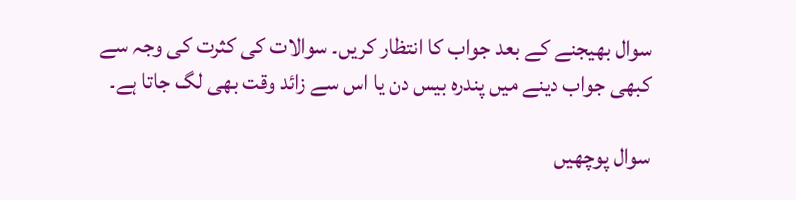سوال بھیجنے کے بعد جواب کا انتظار کریں۔ سوالات کی کثرت کی وجہ سے کبھی جواب دینے میں پندرہ بیس دن یا اس سے زائد وقت بھی لگ جاتا ہے۔

سوال پوچھیں